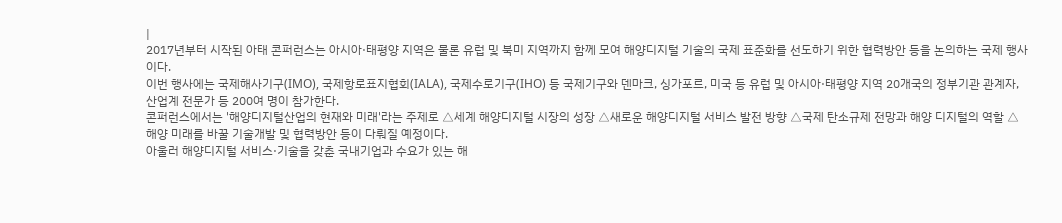|
2017년부터 시작된 아태 콘퍼런스는 아시아·태평양 지역은 물론 유럽 및 북미 지역까지 함께 모여 해양디지털 기술의 국제 표준화를 선도하기 위한 협력방안 등을 논의하는 국제 행사이다.
이번 행사에는 국제해사기구(IMO), 국제항로표지협회(IALA), 국제수로기구(IHO) 등 국제기구와 덴마크, 싱가포르, 미국 등 유럽 및 아시아·태평양 지역 20개국의 정부기관 관계자, 산업계 전문가 등 200여 명이 참가한다.
콘퍼런스에서는 '해양디지털산업의 현재와 미래'라는 주제로 △세계 해양디지털 시장의 성장 △새로운 해양디지털 서비스 발전 방향 △국제 탄소규제 전망과 해양 디지털의 역할 △해양 미래를 바꿀 기술개발 및 협력방안 등이 다뤄질 예정이다.
아울러 해양디지털 서비스·기술을 갖춘 국내기업과 수요가 있는 해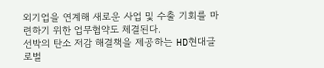외기업을 연계해 새로운 사업 및 수출 기회를 마련하기 위한 업무협약도 체결된다.
선박의 탄소 저감 해결책을 제공하는 HD현대글로벌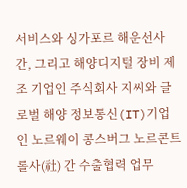서비스와 싱가포르 해운선사 간, 그리고 해양디지털 장비 제조 기업인 주식회사 지씨와 글로벌 해양 정보통신(IT)기업인 노르웨이 콩스버그 노르콘트롤사(社) 간 수출협력 업무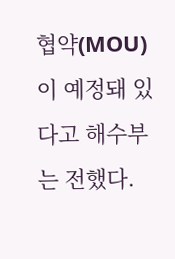협약(MOU)이 예정돼 있다고 해수부는 전했다.